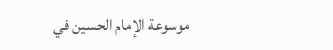موسوعة الإمام الحسين في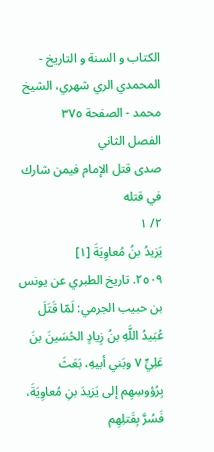الكتاب و السنة و التاريخ - المحمدي الري شهري، الشيخ محمد - الصفحة ٣٧٥
الفصل الثاني
صدى قتل الإمام فيمن شارك في قتله
٢/ ١
يَزيدُ بنُ مُعاوِيَةَ [١]
٢٥٠٩. تاريخ الطبري عن يونس بن حبيب الجرمي: لَمّا قَتَلَ عُبَيدُ اللَّهِ بنُ زِيادٍ الحُسَينَ بنَ عَلِيٍّ ٧ وبَني أبيهِ، بَعَثَ بِرُؤوسِهِم إلى يَزيدَ بنِ مُعاوِيَةَ، فَسُرَّ بِقَتلِهِم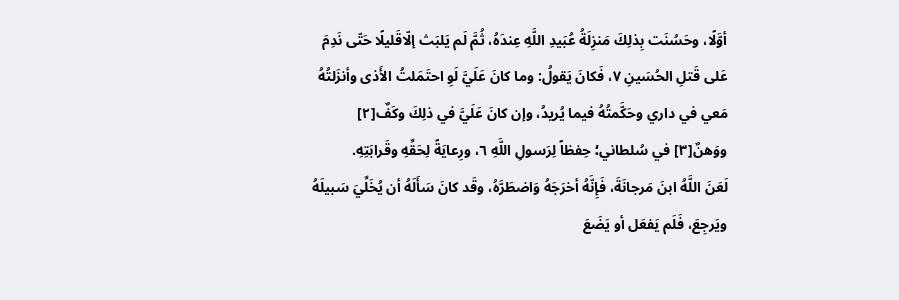أوَّلًا، وحَسُنَت بِذلِكَ مَنزِلَةُ عُبَيدِ اللَّهِ عِندَهُ، ثُمَّ لَم يَلبَث إلّاقَليلًا حَتّى نَدِمَ عَلى قَتلِ الحُسَينِ ٧، فَكانَ يَقولُ: وما كانَ عَلَيَّ لَوِ احتَمَلتُ الأَذى وأنزَلتُهُ مَعي في داري وحَكَّمتُهُ فيما يُريدُ، وإن كانَ عَلَيَّ في ذلِكَ وكَفٌ[٢] ووَهنٌ[٣] في سُلطاني؛ حِفظاً لِرَسولِ اللَّهِ ٦، ورِعايَةً لِحَقِّهِ وقَرابَتِهِ.
لَعَنَ اللَّهُ ابنَ مَرجانَةَ، فَإِنَّهُ أخرَجَهُ وَاضطَرَّهُ، وقَد كانَ سَأَلَهُ أن يُخَلِّيَ سَبيلَهُ ويَرجِعَ، فَلَم يَفعَل أو يَضَعَ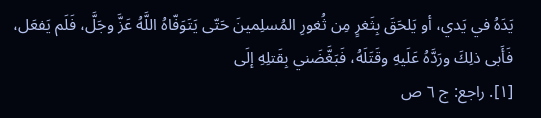يَدَهُ في يَدي، أو يَلحَقَ بِثَغرٍ مِن ثُغورِ المُسلِمينَ حَتّى يَتَوَفّاهُ اللَّهُ عَزَّ وجَلَّ، فَلَم يَفعَل، فَأَبى ذلِكَ ورَدَّهُ عَلَيهِ وقَتَلَهُ، فَبَغَّضَني بِقَتلِهِ إلَى
[١]. راجع: ج ٦ ص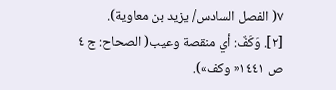٧( الفصل السادس/ يزيد بن معاوية).
[٢]. وَكَفٌ: أي منقصة وعيب( الصحاح: ج ٤ ص ١٤٤١« وكف»).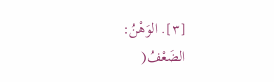[٣]. الوَهْنُ: الضَعْفُ(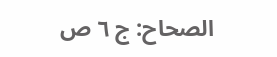الصحاح: ج ٦ ص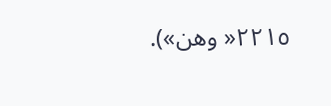٢٢١٥« وهن»).